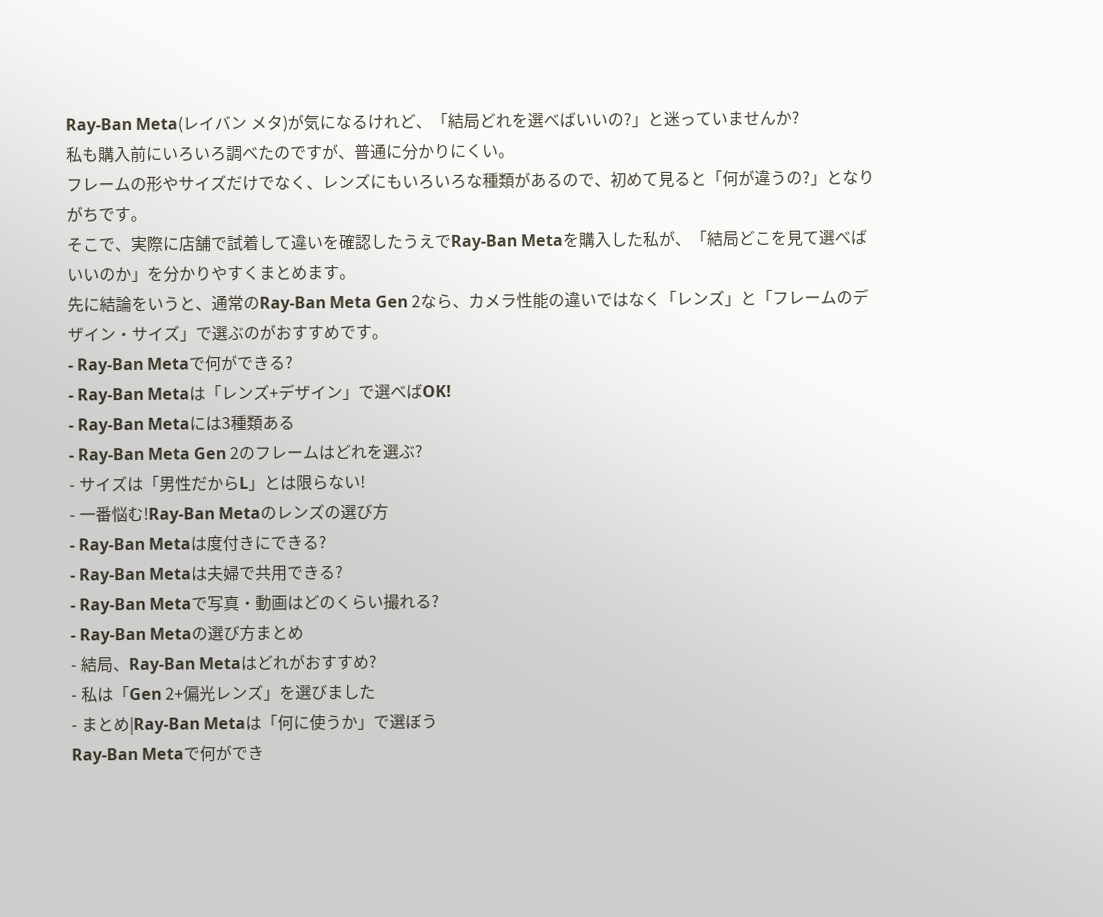Ray-Ban Meta(レイバン メタ)が気になるけれど、「結局どれを選べばいいの?」と迷っていませんか?
私も購入前にいろいろ調べたのですが、普通に分かりにくい。
フレームの形やサイズだけでなく、レンズにもいろいろな種類があるので、初めて見ると「何が違うの?」となりがちです。
そこで、実際に店舗で試着して違いを確認したうえでRay-Ban Metaを購入した私が、「結局どこを見て選べばいいのか」を分かりやすくまとめます。
先に結論をいうと、通常のRay-Ban Meta Gen 2なら、カメラ性能の違いではなく「レンズ」と「フレームのデザイン・サイズ」で選ぶのがおすすめです。
- Ray-Ban Metaで何ができる?
- Ray-Ban Metaは「レンズ+デザイン」で選べばOK!
- Ray-Ban Metaには3種類ある
- Ray-Ban Meta Gen 2のフレームはどれを選ぶ?
- サイズは「男性だからL」とは限らない!
- 一番悩む!Ray-Ban Metaのレンズの選び方
- Ray-Ban Metaは度付きにできる?
- Ray-Ban Metaは夫婦で共用できる?
- Ray-Ban Metaで写真・動画はどのくらい撮れる?
- Ray-Ban Metaの選び方まとめ
- 結局、Ray-Ban Metaはどれがおすすめ?
- 私は「Gen 2+偏光レンズ」を選びました
- まとめ|Ray-Ban Metaは「何に使うか」で選ぼう
Ray-Ban Metaで何ができ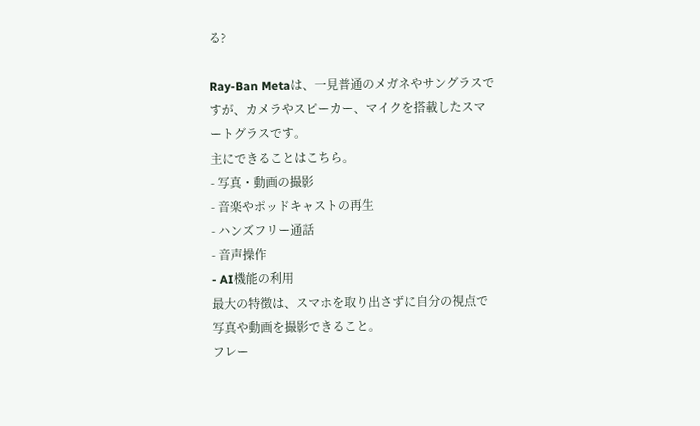る?

Ray-Ban Metaは、一見普通のメガネやサングラスですが、カメラやスピーカー、マイクを搭載したスマートグラスです。
主にできることはこちら。
- 写真・動画の撮影
- 音楽やポッドキャストの再生
- ハンズフリー通話
- 音声操作
- AI機能の利用
最大の特徴は、スマホを取り出さずに自分の視点で写真や動画を撮影できること。
フレー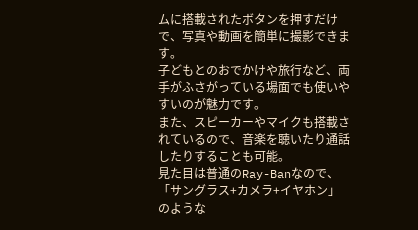ムに搭載されたボタンを押すだけで、写真や動画を簡単に撮影できます。
子どもとのおでかけや旅行など、両手がふさがっている場面でも使いやすいのが魅力です。
また、スピーカーやマイクも搭載されているので、音楽を聴いたり通話したりすることも可能。
見た目は普通のRay-Banなので、「サングラス+カメラ+イヤホン」のような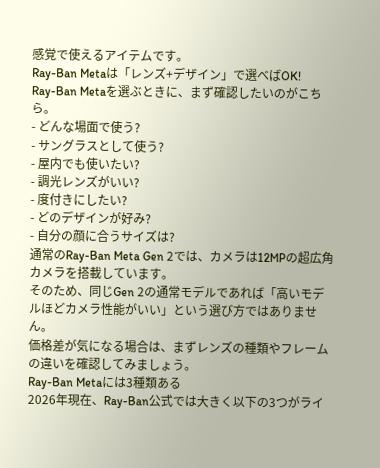感覚で使えるアイテムです。
Ray-Ban Metaは「レンズ+デザイン」で選べばOK!
Ray-Ban Metaを選ぶときに、まず確認したいのがこちら。
- どんな場面で使う?
- サングラスとして使う?
- 屋内でも使いたい?
- 調光レンズがいい?
- 度付きにしたい?
- どのデザインが好み?
- 自分の顔に合うサイズは?
通常のRay-Ban Meta Gen 2では、カメラは12MPの超広角カメラを搭載しています。
そのため、同じGen 2の通常モデルであれば「高いモデルほどカメラ性能がいい」という選び方ではありません。
価格差が気になる場合は、まずレンズの種類やフレームの違いを確認してみましょう。
Ray-Ban Metaには3種類ある
2026年現在、Ray-Ban公式では大きく以下の3つがライ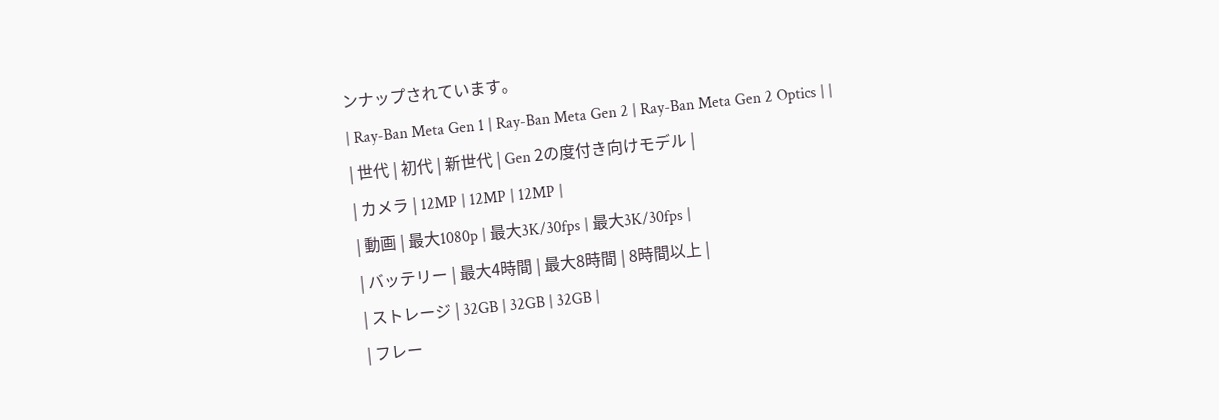ンナップされています。
| Ray-Ban Meta Gen 1 | Ray-Ban Meta Gen 2 | Ray-Ban Meta Gen 2 Optics | |
| 世代 | 初代 | 新世代 | Gen 2の度付き向けモデル |
| カメラ | 12MP | 12MP | 12MP |
| 動画 | 最大1080p | 最大3K/30fps | 最大3K/30fps |
| バッテリー | 最大4時間 | 最大8時間 | 8時間以上 |
| ストレージ | 32GB | 32GB | 32GB |
| フレー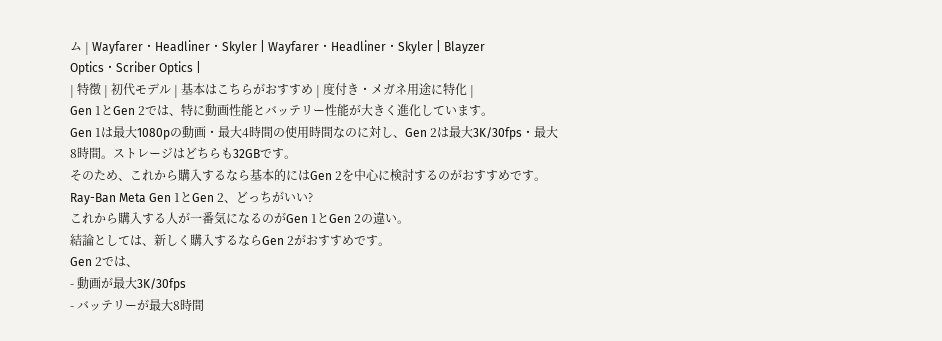ム | Wayfarer・Headliner・Skyler | Wayfarer・Headliner・Skyler | Blayzer Optics・Scriber Optics |
| 特徴 | 初代モデル | 基本はこちらがおすすめ | 度付き・メガネ用途に特化 |
Gen 1とGen 2では、特に動画性能とバッテリー性能が大きく進化しています。
Gen 1は最大1080pの動画・最大4時間の使用時間なのに対し、Gen 2は最大3K/30fps・最大8時間。ストレージはどちらも32GBです。
そのため、これから購入するなら基本的にはGen 2を中心に検討するのがおすすめです。
Ray-Ban Meta Gen 1とGen 2、どっちがいい?
これから購入する人が一番気になるのがGen 1とGen 2の違い。
結論としては、新しく購入するならGen 2がおすすめです。
Gen 2では、
- 動画が最大3K/30fps
- バッテリーが最大8時間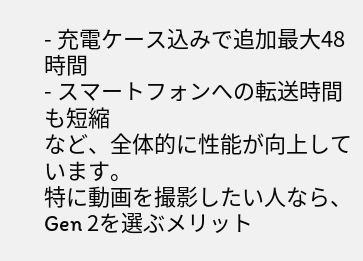- 充電ケース込みで追加最大48時間
- スマートフォンへの転送時間も短縮
など、全体的に性能が向上しています。
特に動画を撮影したい人なら、Gen 2を選ぶメリット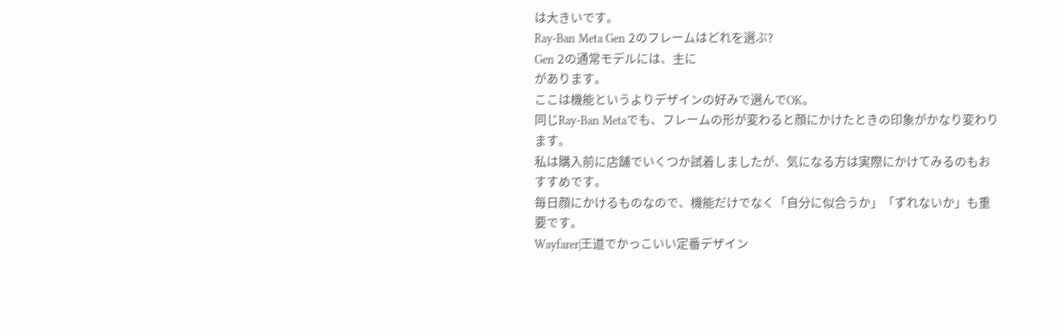は大きいです。
Ray-Ban Meta Gen 2のフレームはどれを選ぶ?
Gen 2の通常モデルには、主に
があります。
ここは機能というよりデザインの好みで選んでOK。
同じRay-Ban Metaでも、フレームの形が変わると顔にかけたときの印象がかなり変わります。
私は購入前に店舗でいくつか試着しましたが、気になる方は実際にかけてみるのもおすすめです。
毎日顔にかけるものなので、機能だけでなく「自分に似合うか」「ずれないか」も重要です。
Wayfarer|王道でかっこいい定番デザイン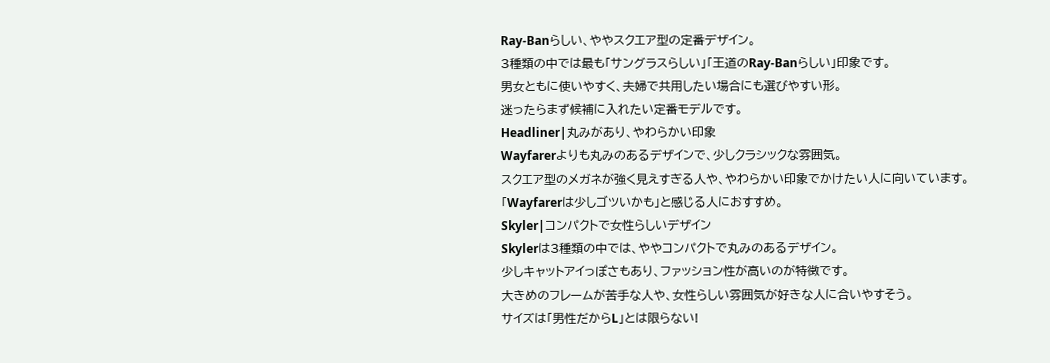Ray-Banらしい、ややスクエア型の定番デザイン。
3種類の中では最も「サングラスらしい」「王道のRay-Banらしい」印象です。
男女ともに使いやすく、夫婦で共用したい場合にも選びやすい形。
迷ったらまず候補に入れたい定番モデルです。
Headliner|丸みがあり、やわらかい印象
Wayfarerよりも丸みのあるデザインで、少しクラシックな雰囲気。
スクエア型のメガネが強く見えすぎる人や、やわらかい印象でかけたい人に向いています。
「Wayfarerは少しゴツいかも」と感じる人におすすめ。
Skyler|コンパクトで女性らしいデザイン
Skylerは3種類の中では、ややコンパクトで丸みのあるデザイン。
少しキャットアイっぽさもあり、ファッション性が高いのが特徴です。
大きめのフレームが苦手な人や、女性らしい雰囲気が好きな人に合いやすそう。
サイズは「男性だからL」とは限らない!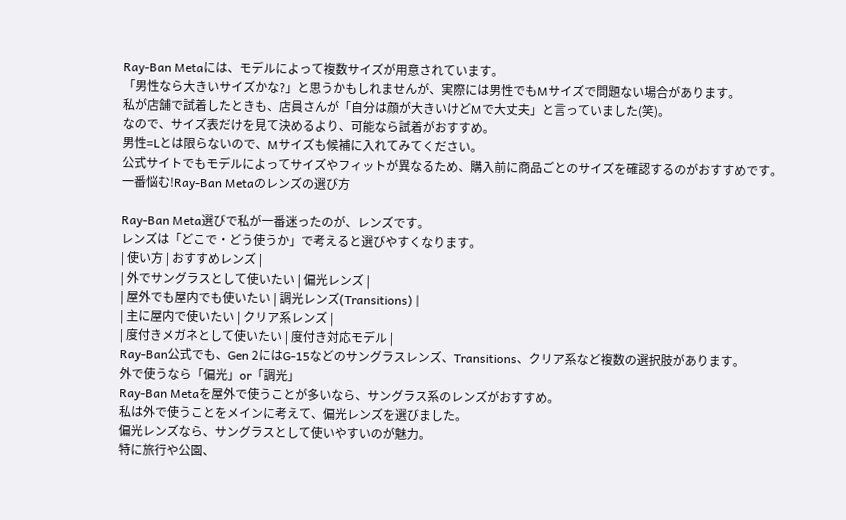Ray-Ban Metaには、モデルによって複数サイズが用意されています。
「男性なら大きいサイズかな?」と思うかもしれませんが、実際には男性でもMサイズで問題ない場合があります。
私が店舗で試着したときも、店員さんが「自分は顔が大きいけどMで大丈夫」と言っていました(笑)。
なので、サイズ表だけを見て決めるより、可能なら試着がおすすめ。
男性=Lとは限らないので、Mサイズも候補に入れてみてください。
公式サイトでもモデルによってサイズやフィットが異なるため、購入前に商品ごとのサイズを確認するのがおすすめです。
一番悩む!Ray-Ban Metaのレンズの選び方

Ray-Ban Meta選びで私が一番迷ったのが、レンズです。
レンズは「どこで・どう使うか」で考えると選びやすくなります。
| 使い方 | おすすめレンズ |
| 外でサングラスとして使いたい | 偏光レンズ |
| 屋外でも屋内でも使いたい | 調光レンズ(Transitions) |
| 主に屋内で使いたい | クリア系レンズ |
| 度付きメガネとして使いたい | 度付き対応モデル |
Ray-Ban公式でも、Gen 2にはG-15などのサングラスレンズ、Transitions、クリア系など複数の選択肢があります。
外で使うなら「偏光」or「調光」
Ray-Ban Metaを屋外で使うことが多いなら、サングラス系のレンズがおすすめ。
私は外で使うことをメインに考えて、偏光レンズを選びました。
偏光レンズなら、サングラスとして使いやすいのが魅力。
特に旅行や公園、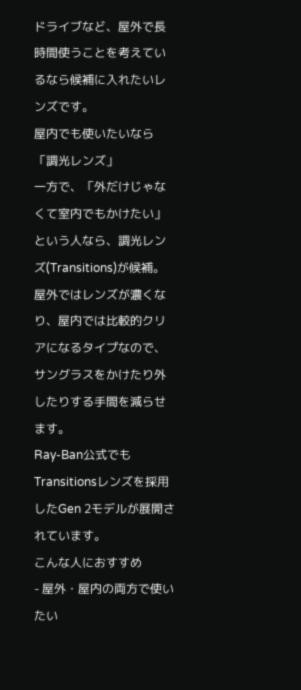ドライブなど、屋外で長時間使うことを考えているなら候補に入れたいレンズです。
屋内でも使いたいなら「調光レンズ」
一方で、「外だけじゃなくて室内でもかけたい」という人なら、調光レンズ(Transitions)が候補。
屋外ではレンズが濃くなり、屋内では比較的クリアになるタイプなので、サングラスをかけたり外したりする手間を減らせます。
Ray-Ban公式でもTransitionsレンズを採用したGen 2モデルが展開されています。
こんな人におすすめ
- 屋外・屋内の両方で使いたい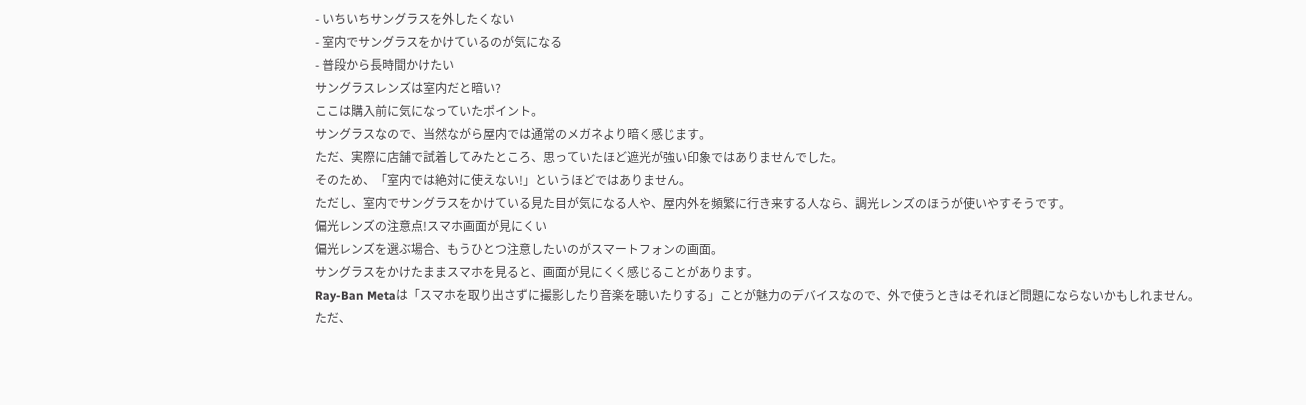- いちいちサングラスを外したくない
- 室内でサングラスをかけているのが気になる
- 普段から長時間かけたい
サングラスレンズは室内だと暗い?
ここは購入前に気になっていたポイント。
サングラスなので、当然ながら屋内では通常のメガネより暗く感じます。
ただ、実際に店舗で試着してみたところ、思っていたほど遮光が強い印象ではありませんでした。
そのため、「室内では絶対に使えない!」というほどではありません。
ただし、室内でサングラスをかけている見た目が気になる人や、屋内外を頻繁に行き来する人なら、調光レンズのほうが使いやすそうです。
偏光レンズの注意点!スマホ画面が見にくい
偏光レンズを選ぶ場合、もうひとつ注意したいのがスマートフォンの画面。
サングラスをかけたままスマホを見ると、画面が見にくく感じることがあります。
Ray-Ban Metaは「スマホを取り出さずに撮影したり音楽を聴いたりする」ことが魅力のデバイスなので、外で使うときはそれほど問題にならないかもしれません。
ただ、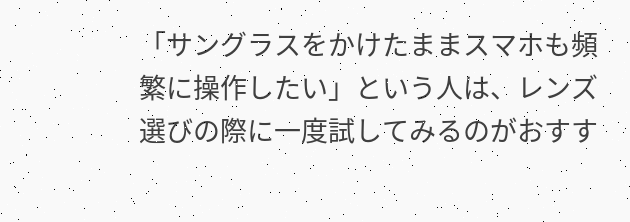「サングラスをかけたままスマホも頻繁に操作したい」という人は、レンズ選びの際に一度試してみるのがおすす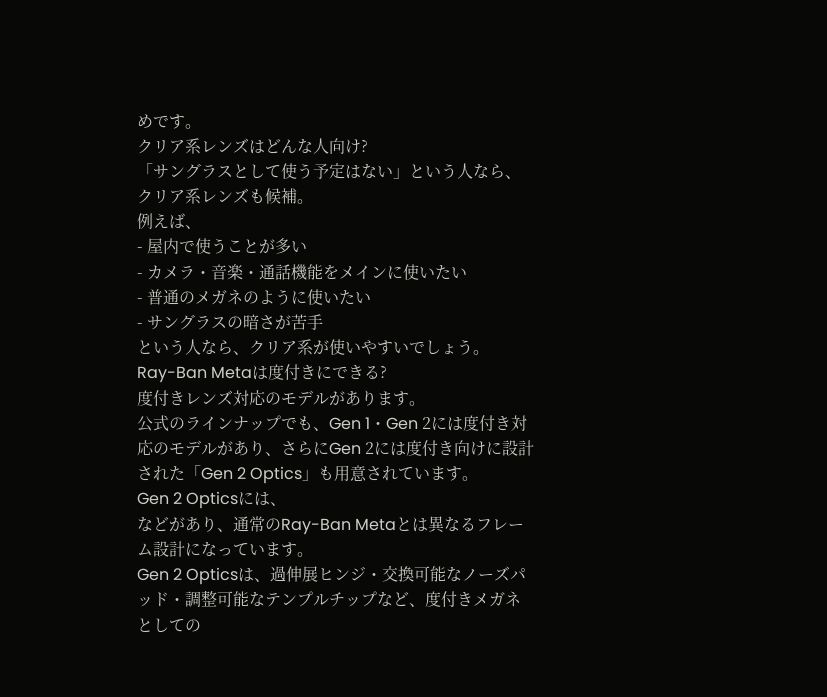めです。
クリア系レンズはどんな人向け?
「サングラスとして使う予定はない」という人なら、クリア系レンズも候補。
例えば、
- 屋内で使うことが多い
- カメラ・音楽・通話機能をメインに使いたい
- 普通のメガネのように使いたい
- サングラスの暗さが苦手
という人なら、クリア系が使いやすいでしょう。
Ray-Ban Metaは度付きにできる?
度付きレンズ対応のモデルがあります。
公式のラインナップでも、Gen 1・Gen 2には度付き対応のモデルがあり、さらにGen 2には度付き向けに設計された「Gen 2 Optics」も用意されています。
Gen 2 Opticsには、
などがあり、通常のRay-Ban Metaとは異なるフレーム設計になっています。
Gen 2 Opticsは、過伸展ヒンジ・交換可能なノーズパッド・調整可能なテンプルチップなど、度付きメガネとしての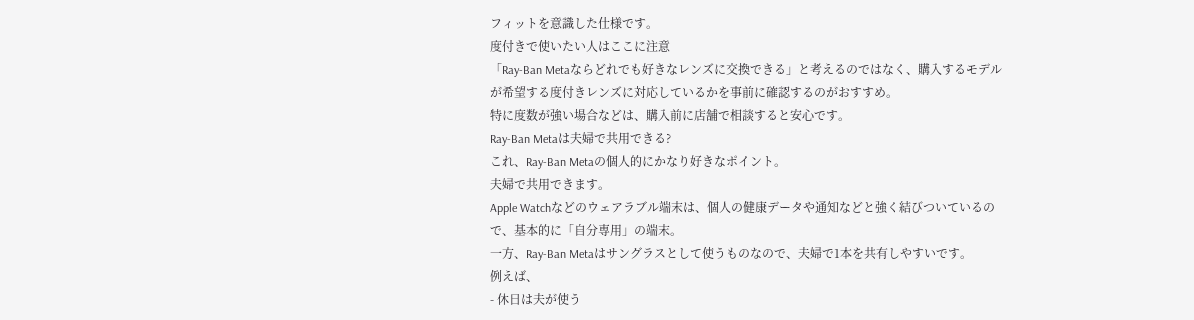フィットを意識した仕様です。
度付きで使いたい人はここに注意
「Ray-Ban Metaならどれでも好きなレンズに交換できる」と考えるのではなく、購入するモデルが希望する度付きレンズに対応しているかを事前に確認するのがおすすめ。
特に度数が強い場合などは、購入前に店舗で相談すると安心です。
Ray-Ban Metaは夫婦で共用できる?
これ、Ray-Ban Metaの個人的にかなり好きなポイント。
夫婦で共用できます。
Apple Watchなどのウェアラブル端末は、個人の健康データや通知などと強く結びついているので、基本的に「自分専用」の端末。
一方、Ray-Ban Metaはサングラスとして使うものなので、夫婦で1本を共有しやすいです。
例えば、
- 休日は夫が使う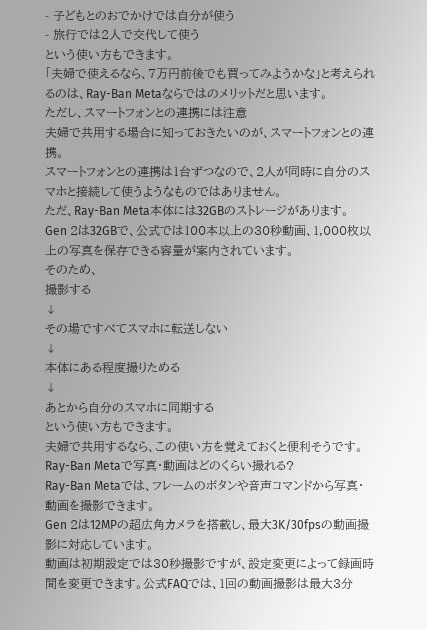- 子どもとのおでかけでは自分が使う
- 旅行では2人で交代して使う
という使い方もできます。
「夫婦で使えるなら、7万円前後でも買ってみようかな」と考えられるのは、Ray-Ban Metaならではのメリットだと思います。
ただし、スマートフォンとの連携には注意
夫婦で共用する場合に知っておきたいのが、スマートフォンとの連携。
スマートフォンとの連携は1台ずつなので、2人が同時に自分のスマホと接続して使うようなものではありません。
ただ、Ray-Ban Meta本体には32GBのストレージがあります。
Gen 2は32GBで、公式では100本以上の30秒動画、1,000枚以上の写真を保存できる容量が案内されています。
そのため、
撮影する
↓
その場ですべてスマホに転送しない
↓
本体にある程度撮りためる
↓
あとから自分のスマホに同期する
という使い方もできます。
夫婦で共用するなら、この使い方を覚えておくと便利そうです。
Ray-Ban Metaで写真・動画はどのくらい撮れる?
Ray-Ban Metaでは、フレームのボタンや音声コマンドから写真・動画を撮影できます。
Gen 2は12MPの超広角カメラを搭載し、最大3K/30fpsの動画撮影に対応しています。
動画は初期設定では30秒撮影ですが、設定変更によって録画時間を変更できます。公式FAQでは、1回の動画撮影は最大3分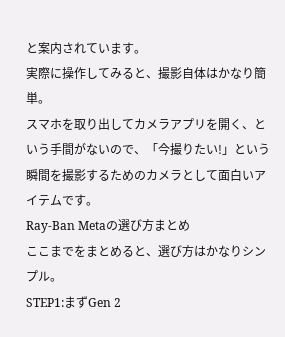と案内されています。
実際に操作してみると、撮影自体はかなり簡単。
スマホを取り出してカメラアプリを開く、という手間がないので、「今撮りたい!」という瞬間を撮影するためのカメラとして面白いアイテムです。
Ray-Ban Metaの選び方まとめ
ここまでをまとめると、選び方はかなりシンプル。
STEP1:まずGen 2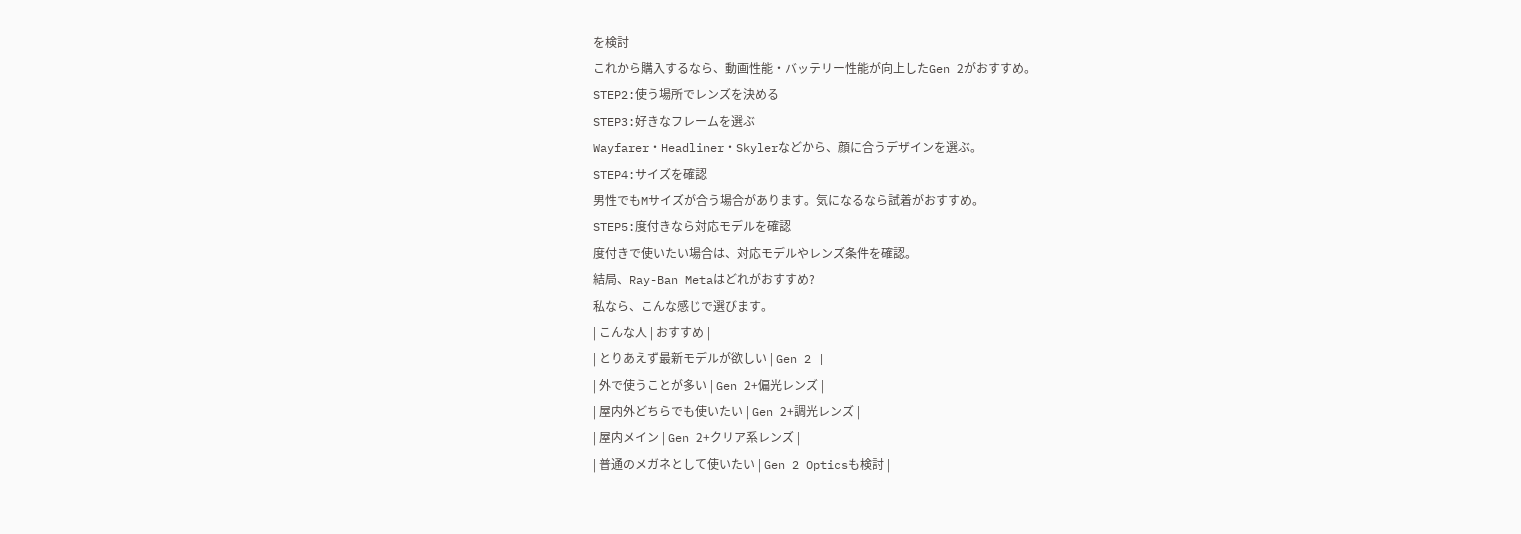を検討
これから購入するなら、動画性能・バッテリー性能が向上したGen 2がおすすめ。
STEP2:使う場所でレンズを決める
STEP3:好きなフレームを選ぶ
Wayfarer・Headliner・Skylerなどから、顔に合うデザインを選ぶ。
STEP4:サイズを確認
男性でもMサイズが合う場合があります。気になるなら試着がおすすめ。
STEP5:度付きなら対応モデルを確認
度付きで使いたい場合は、対応モデルやレンズ条件を確認。
結局、Ray-Ban Metaはどれがおすすめ?
私なら、こんな感じで選びます。
| こんな人 | おすすめ |
| とりあえず最新モデルが欲しい | Gen 2 |
| 外で使うことが多い | Gen 2+偏光レンズ |
| 屋内外どちらでも使いたい | Gen 2+調光レンズ |
| 屋内メイン | Gen 2+クリア系レンズ |
| 普通のメガネとして使いたい | Gen 2 Opticsも検討 |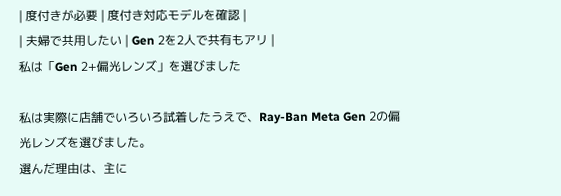| 度付きが必要 | 度付き対応モデルを確認 |
| 夫婦で共用したい | Gen 2を2人で共有もアリ |
私は「Gen 2+偏光レンズ」を選びました

私は実際に店舗でいろいろ試着したうえで、Ray-Ban Meta Gen 2の偏光レンズを選びました。
選んだ理由は、主に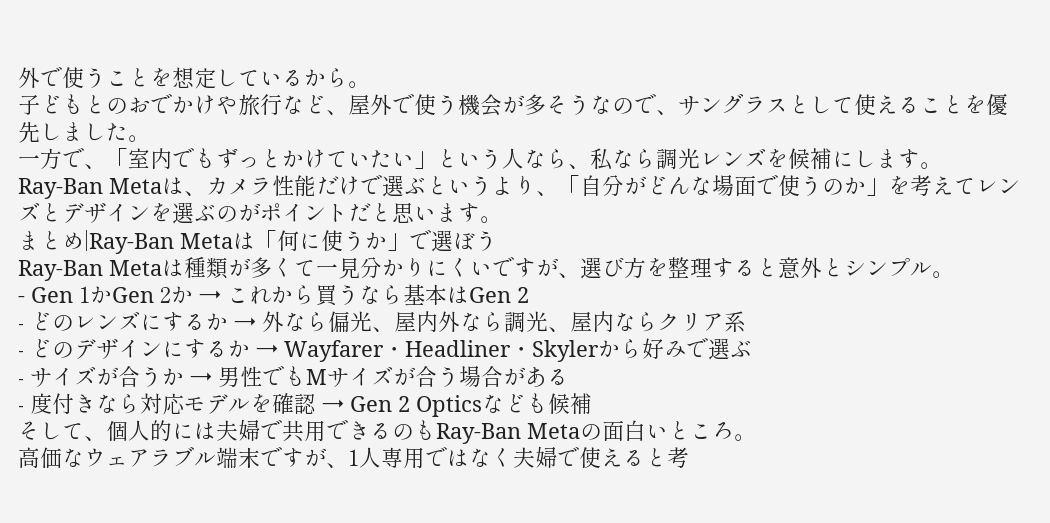外で使うことを想定しているから。
子どもとのおでかけや旅行など、屋外で使う機会が多そうなので、サングラスとして使えることを優先しました。
一方で、「室内でもずっとかけていたい」という人なら、私なら調光レンズを候補にします。
Ray-Ban Metaは、カメラ性能だけで選ぶというより、「自分がどんな場面で使うのか」を考えてレンズとデザインを選ぶのがポイントだと思います。
まとめ|Ray-Ban Metaは「何に使うか」で選ぼう
Ray-Ban Metaは種類が多くて一見分かりにくいですが、選び方を整理すると意外とシンプル。
- Gen 1かGen 2か → これから買うなら基本はGen 2
- どのレンズにするか → 外なら偏光、屋内外なら調光、屋内ならクリア系
- どのデザインにするか → Wayfarer・Headliner・Skylerから好みで選ぶ
- サイズが合うか → 男性でもMサイズが合う場合がある
- 度付きなら対応モデルを確認 → Gen 2 Opticsなども候補
そして、個人的には夫婦で共用できるのもRay-Ban Metaの面白いところ。
高価なウェアラブル端末ですが、1人専用ではなく夫婦で使えると考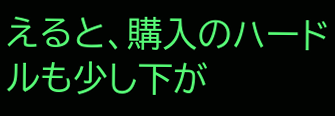えると、購入のハードルも少し下が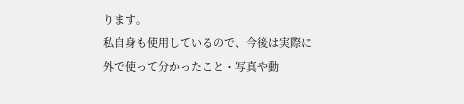ります。
私自身も使用しているので、今後は実際に外で使って分かったこと・写真や動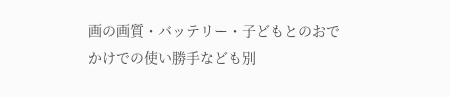画の画質・バッテリー・子どもとのおでかけでの使い勝手なども別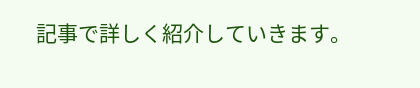記事で詳しく紹介していきます。